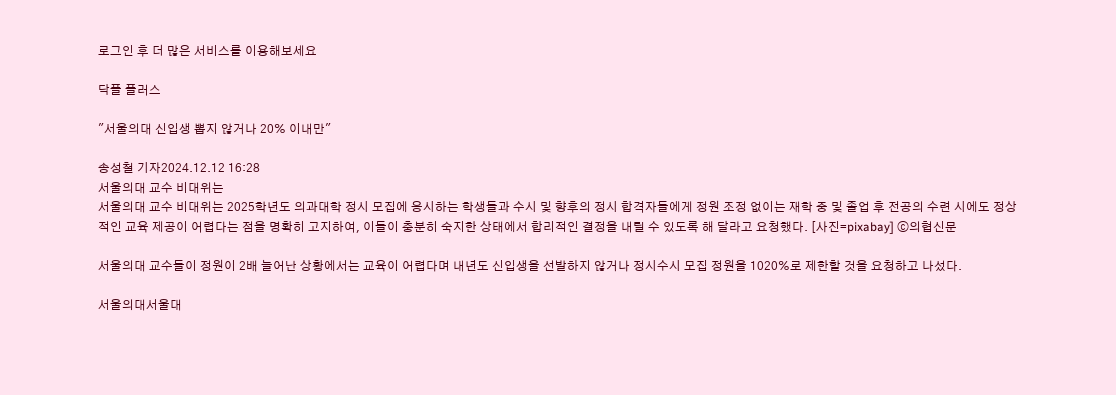로그인 후 더 많은 서비스를 이용해보세요

닥플 플러스

"서울의대 신입생 뽑지 않거나 20% 이내만"

송성철 기자2024.12.12 16:28
서울의대 교수 비대위는
서울의대 교수 비대위는 2025학년도 의과대학 정시 모집에 응시하는 학생들과 수시 및 향후의 정시 합격자들에게 정원 조정 없이는 재학 중 및 졸업 후 전공의 수련 시에도 정상적인 교육 제공이 어렵다는 점을 명확히 고지하여, 이들이 충분히 숙지한 상태에서 합리적인 결정을 내릴 수 있도록 해 달라고 요청했다. [사진=pixabay] ⓒ의협신문

서울의대 교수들이 정원이 2배 늘어난 상황에서는 교육이 어렵다며 내년도 신입생을 선발하지 않거나 정시수시 모집 정원을 1020%로 제한할 것을 요청하고 나섰다.

서울의대서울대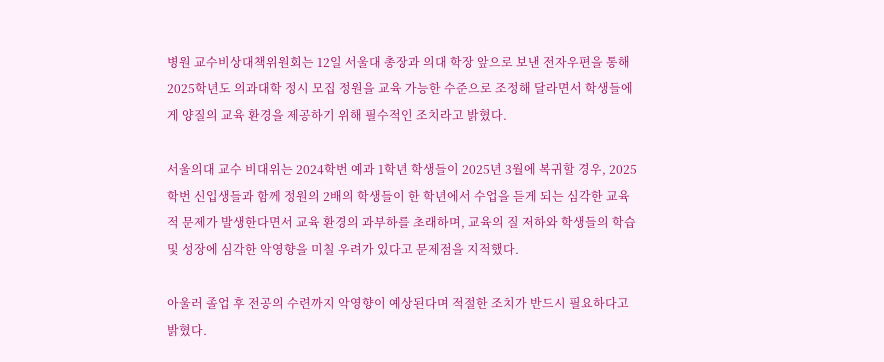병원 교수비상대책위원회는 12일 서울대 총장과 의대 학장 앞으로 보낸 전자우편을 통해 2025학년도 의과대학 정시 모집 정원을 교육 가능한 수준으로 조정해 달라면서 학생들에게 양질의 교육 환경을 제공하기 위해 필수적인 조치라고 밝혔다.

서울의대 교수 비대위는 2024학번 예과 1학년 학생들이 2025년 3월에 복귀할 경우, 2025학번 신입생들과 함께 정원의 2배의 학생들이 한 학년에서 수업을 듣게 되는 심각한 교육적 문제가 발생한다면서 교육 환경의 과부하를 초래하며, 교육의 질 저하와 학생들의 학습 및 성장에 심각한 악영향을 미칠 우려가 있다고 문제점을 지적했다.

아울러 졸업 후 전공의 수련까지 악영향이 예상된다며 적절한 조치가 반드시 필요하다고 밝혔다.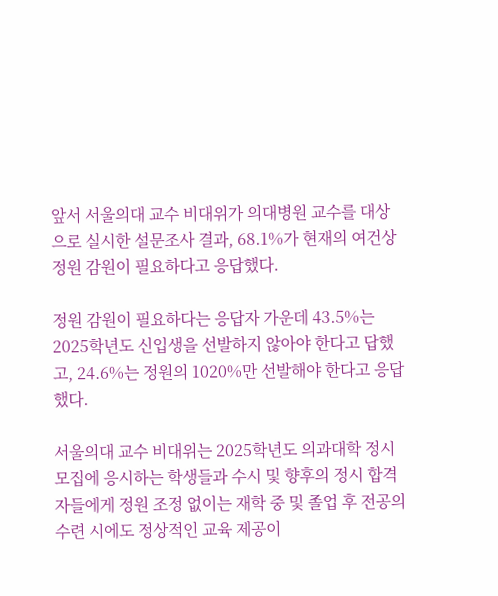앞서 서울의대 교수 비대위가 의대병원 교수를 대상으로 실시한 설문조사 결과, 68.1%가 현재의 여건상 정원 감원이 필요하다고 응답했다.

정원 감원이 필요하다는 응답자 가운데 43.5%는 2025학년도 신입생을 선발하지 않아야 한다고 답했고, 24.6%는 정원의 1020%만 선발해야 한다고 응답했다.

서울의대 교수 비대위는 2025학년도 의과대학 정시 모집에 응시하는 학생들과 수시 및 향후의 정시 합격자들에게 정원 조정 없이는 재학 중 및 졸업 후 전공의 수련 시에도 정상적인 교육 제공이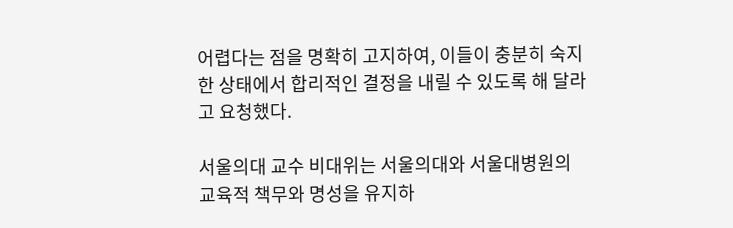어렵다는 점을 명확히 고지하여, 이들이 충분히 숙지한 상태에서 합리적인 결정을 내릴 수 있도록 해 달라고 요청했다.

서울의대 교수 비대위는 서울의대와 서울대병원의 교육적 책무와 명성을 유지하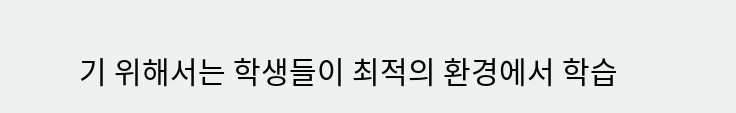기 위해서는 학생들이 최적의 환경에서 학습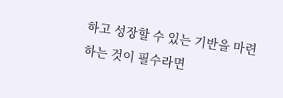하고 성장할 수 있는 기반을 마련하는 것이 필수라면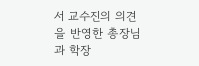서 교수진의 의견을 반영한 총장님과 학장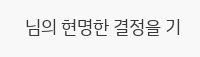님의 현명한 결정을 기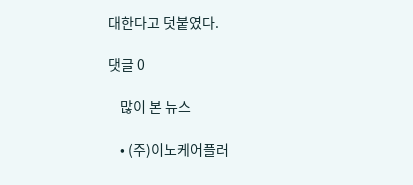대한다고 덧붙였다.

댓글 0

    많이 본 뉴스

    • (주)이노케어플러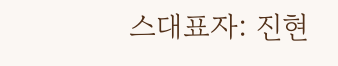스대표자: 진현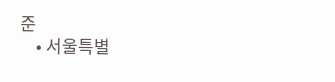준
    • 서울특별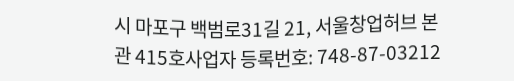시 마포구 백범로31길 21, 서울창업허브 본관 415호사업자 등록번호: 748-87-03212